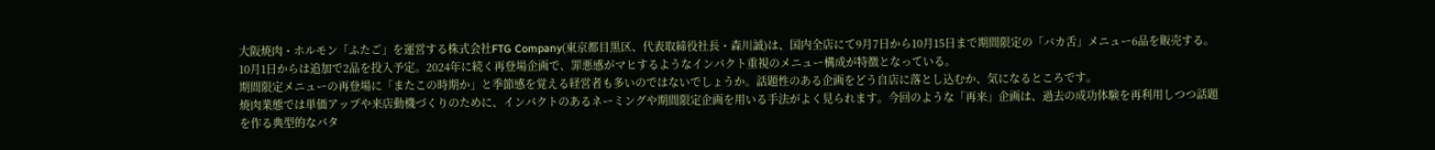大阪焼肉・ホルモン「ふたご」を運営する株式会社FTG Company(東京都目黒区、代表取締役社長・森川誠)は、国内全店にて9月7日から10月15日まで期間限定の「バカ舌」メニュー6品を販売する。10月1日からは追加で2品を投入予定。2024年に続く再登場企画で、罪悪感がマヒするようなインパクト重視のメニュー構成が特徴となっている。
期間限定メニューの再登場に「またこの時期か」と季節感を覚える経営者も多いのではないでしょうか。話題性のある企画をどう自店に落とし込むか、気になるところです。
焼肉業態では単価アップや来店動機づくりのために、インパクトのあるネーミングや期間限定企画を用いる手法がよく見られます。今回のような「再来」企画は、過去の成功体験を再利用しつつ話題を作る典型的なパタ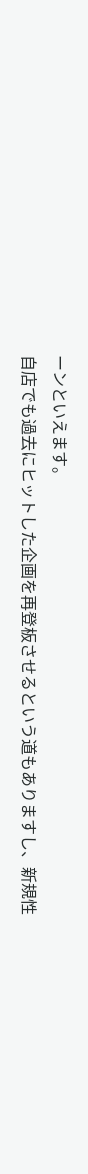ーンといえます。
自店でも過去にヒットした企画を再登板させるという道もありますし、新規性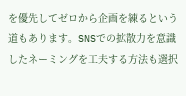を優先してゼロから企画を練るという道もあります。SNSでの拡散力を意識したネーミングを工夫する方法も選択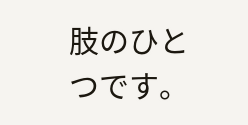肢のひとつです。